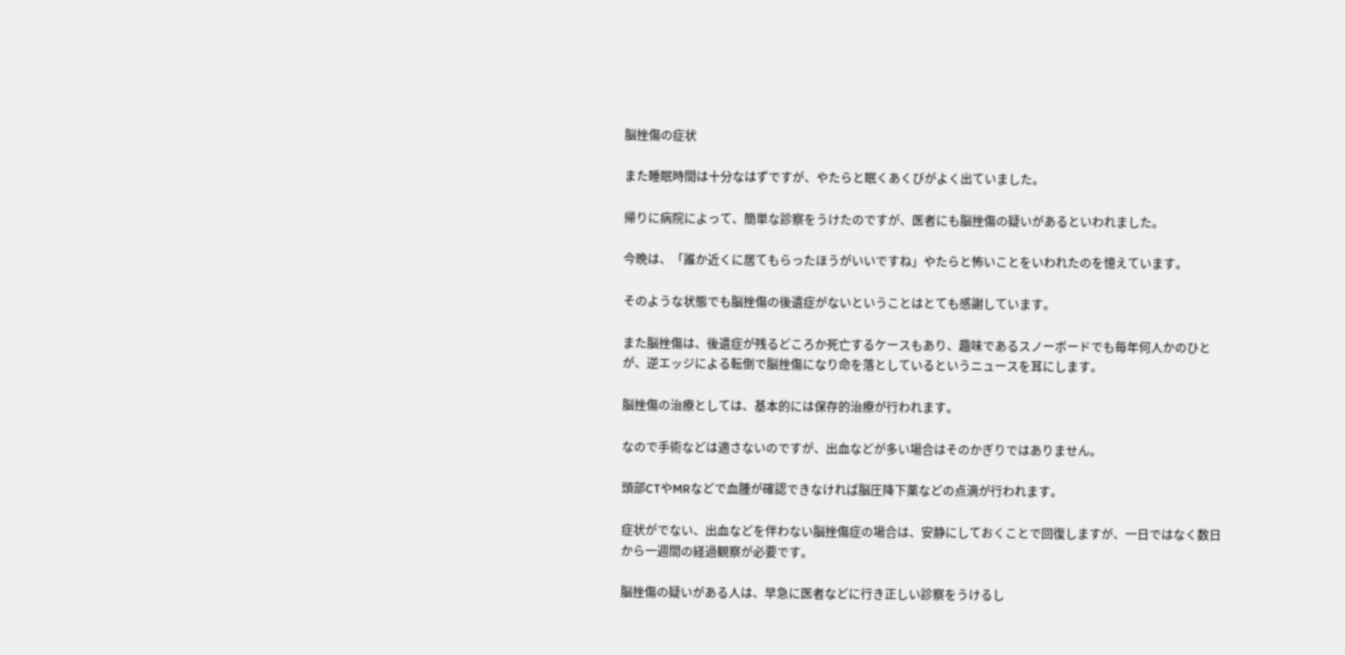脳挫傷の症状

また睡眠時間は十分なはずですが、やたらと眠くあくびがよく出ていました。

帰りに病院によって、簡単な診察をうけたのですが、医者にも脳挫傷の疑いがあるといわれました。

今晩は、「誰か近くに居てもらったほうがいいですね」やたらと怖いことをいわれたのを憶えています。

そのような状態でも脳挫傷の後遺症がないということはとても感謝しています。

また脳挫傷は、後遺症が残るどころか死亡するケースもあり、趣味であるスノーボードでも毎年何人かのひとが、逆エッジによる転倒で脳挫傷になり命を落としているというニュースを耳にします。

脳挫傷の治療としては、基本的には保存的治療が行われます。

なので手術などは適さないのですが、出血などが多い場合はそのかぎりではありません。

頭部CTやMRなどで血腫が確認できなければ脳圧降下薬などの点滴が行われます。

症状がでない、出血などを伴わない脳挫傷症の場合は、安静にしておくことで回復しますが、一日ではなく数日から一週間の経過観察が必要です。

脳挫傷の疑いがある人は、早急に医者などに行き正しい診察をうけるし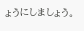ょうにしましょう。